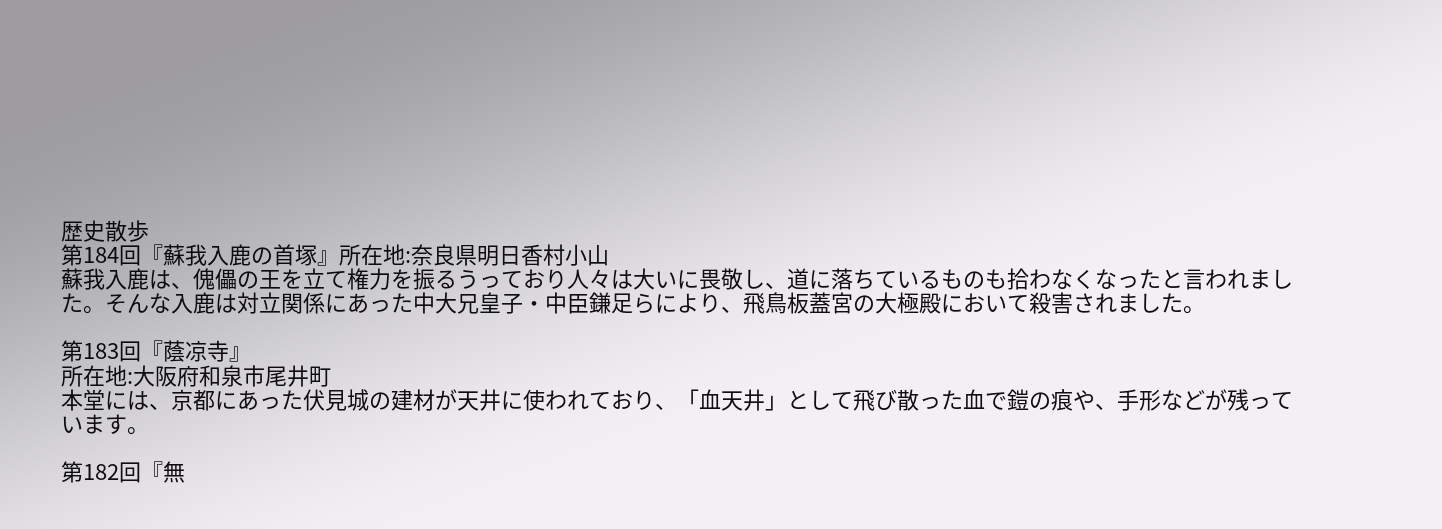歴史散歩
第184回『蘇我入鹿の首塚』所在地:奈良県明日香村小山
蘇我入鹿は、傀儡の王を立て権力を振るうっており人々は大いに畏敬し、道に落ちているものも拾わなくなったと言われました。そんな入鹿は対立関係にあった中大兄皇子・中臣鎌足らにより、飛鳥板蓋宮の大極殿において殺害されました。

第183回『蔭凉寺』
所在地:大阪府和泉市尾井町
本堂には、京都にあった伏見城の建材が天井に使われており、「血天井」として飛び散った血で鎧の痕や、手形などが残っています。

第182回『無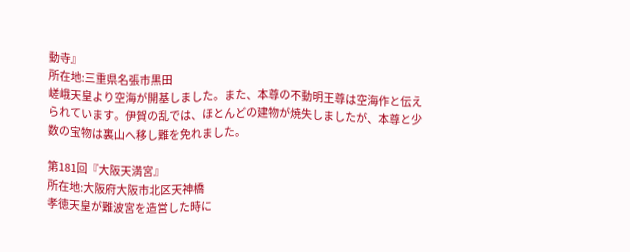動寺』
所在地:三重県名張市黒田
嵯峨天皇より空海が開基しました。また、本尊の不動明王尊は空海作と伝えられています。伊賀の乱では、ほとんどの建物が焼失しましたが、本尊と少数の宝物は裏山へ移し難を免れました。

第181回『大阪天満宮』
所在地:大阪府大阪市北区天神橋
孝徳天皇が難波宮を造営した時に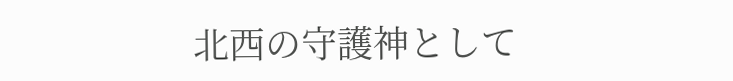北西の守護神として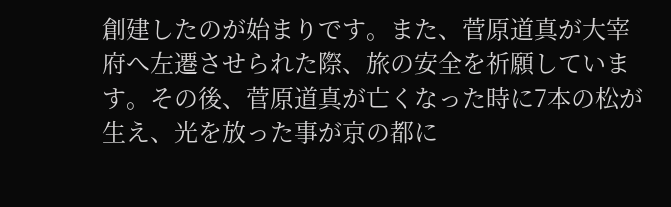創建したのが始まりです。また、菅原道真が大宰府へ左遷させられた際、旅の安全を祈願しています。その後、菅原道真が亡くなった時に7本の松が生え、光を放った事が京の都に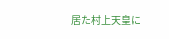居た村上天皇に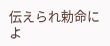伝えられ勅命によ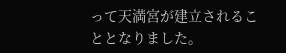って天満宮が建立されることとなりました。